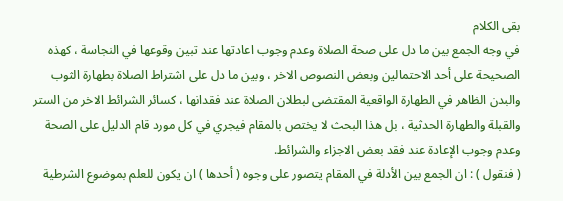بقى الكلام
في وجه الجمع بين ما دل على صحة الصلاة وعدم وجوب اعادتها عند تبين وقوعها في النجاسة ، كهذه الصحيحة على أحد الاحتمالين وبعض النصوص الاخر ، وبين ما دل على اشتراط الصلاة بطهارة الثوب والبدن الظاهر في الطهارة الواقعية المقتضى لبطلان الصلاة عند فقدانها ، كسائر الشرائط الاخر من الستر والقبلة والطهارة الحدثية ، بل هذا البحث لا يختص بالمقام فيجري في كل مورد قام الدليل على الصحة وعدم وجوب الإعادة عند فقد بعض الاجزاء والشرائط.
( فنقول ) : ان الجمع بين الأدلة في المقام يتصور على وجوه ( أحدها ) ان يكون للعلم بموضوع الشرطية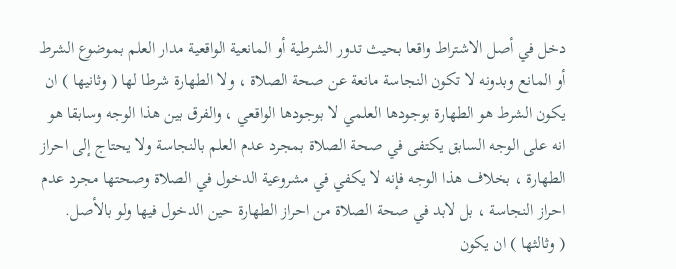دخل في أصل الاشتراط واقعا بحيث تدور الشرطية أو المانعية الواقعية مدار العلم بموضوع الشرط أو المانع وبدونه لا تكون النجاسة مانعة عن صحة الصلاة ، ولا الطهارة شرطا لها ( وثانيها ) ان يكون الشرط هو الطهارة بوجودها العلمي لا بوجودها الواقعي ، والفرق بين هذا الوجه وسابقا هو انه على الوجه السابق يكتفى في صحة الصلاة بمجرد عدم العلم بالنجاسة ولا يحتاج إلى احراز الطهارة ، بخلاف هذا الوجه فإنه لا يكفي في مشروعية الدخول في الصلاة وصحتها مجرد عدم احراز النجاسة ، بل لابد في صحة الصلاة من احراز الطهارة حين الدخول فيها ولو بالأصل.
( وثالثها ) ان يكون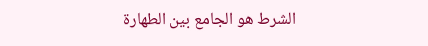الشرط هو الجامع بين الطهارة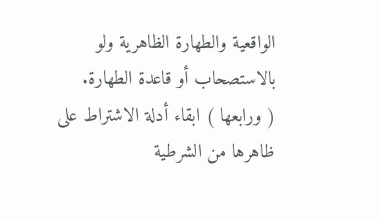الواقعية والطهارة الظاهرية ولو بالاستصحاب أو قاعدة الطهارة.
( ورابعها ) ابقاء أدلة الاشتراط على ظاهرها من الشرطية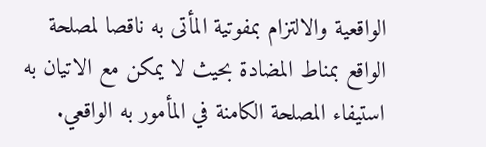الواقعية والالتزام بمفوتية المأتى به ناقصا لمصلحة الواقع بمناط المضادة بحيث لا يمكن مع الاتيان به استيفاء المصلحة الكامنة في المأمور به الواقعي.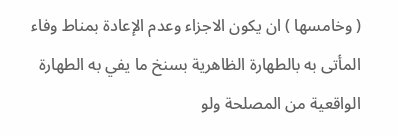( وخامسها ) ان يكون الاجزاء وعدم الإعادة بمناط وفاء المأتى به بالطهارة الظاهرية بسنخ ما يفي به الطهارة الواقعية من المصلحة ولو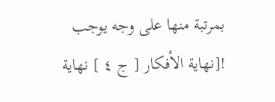بمرتبة منها على وجه يوجب
![نهاية الأفكار [ ج ٤ ] نهاية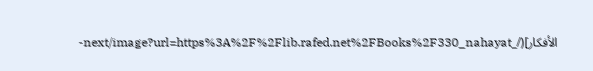الأفكار](/_next/image?url=https%3A%2F%2Flib.rafed.net%2FBooks%2F330_nahayat-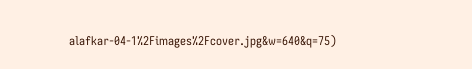alafkar-04-1%2Fimages%2Fcover.jpg&w=640&q=75)